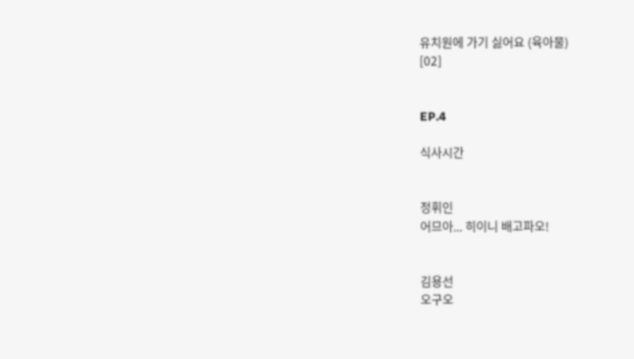유치원에 가기 싫어요 (육아물)
[02]


EP.4

식사시간


정휘인
어므아... 히이니 배고파오!


김용선
오구오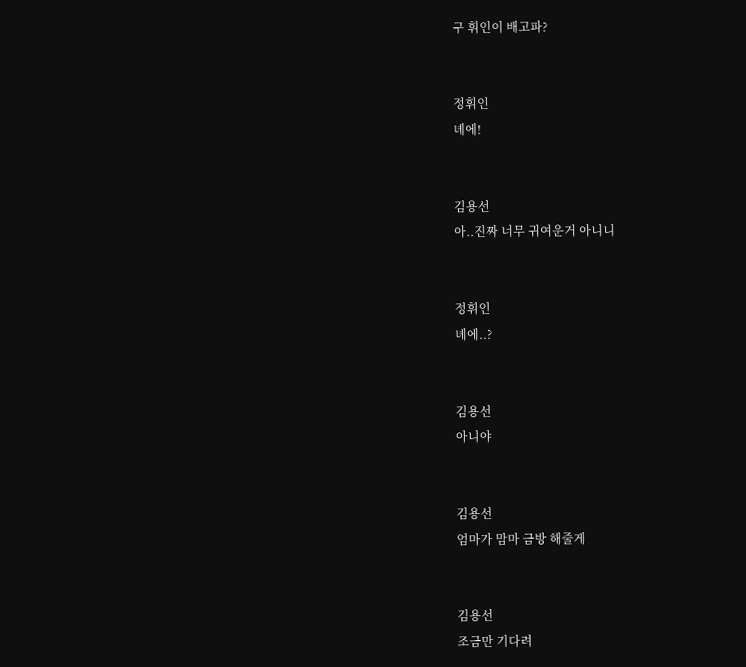구 휘인이 배고파?


정휘인
녜에!


김용선
아..진짜 너무 귀여운거 아니니


정휘인
녜에..?


김용선
아니야


김용선
엄마가 맘마 금방 해줄게


김용선
조금만 기다려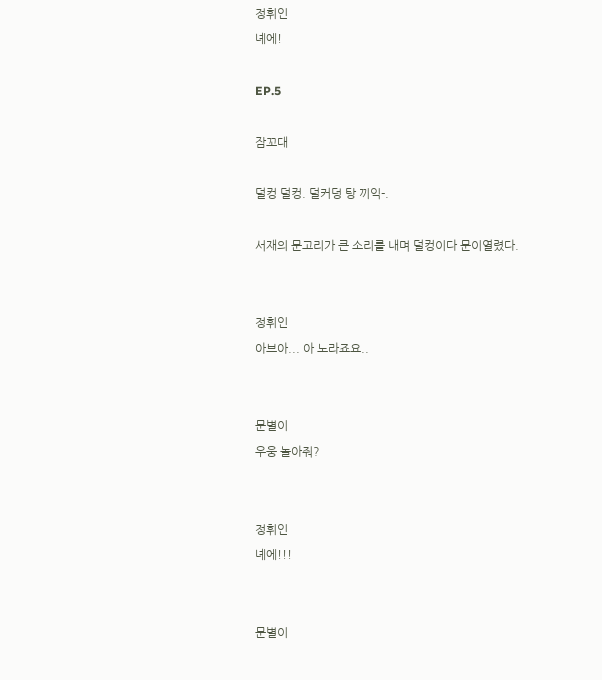정휘인
녜에!

EP.5

잠꼬대

덜컹 덜컹. 덜커덩 탕 끼익-.

서재의 문고리가 큰 소리를 내며 덜컹이다 문이열렸다.


정휘인
아브아... 아 노라죠요..


문별이
우웅 놀아줘?


정휘인
녜에!!!


문별이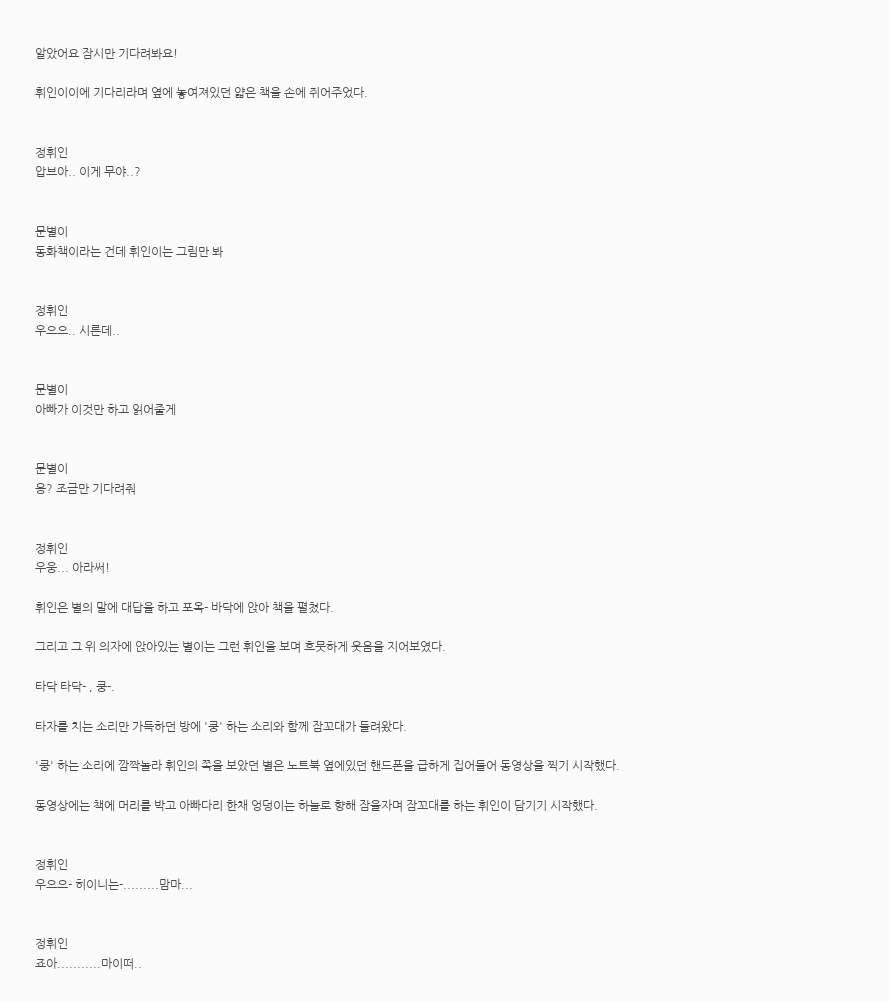알았어요 잠시만 기다려봐요!

휘인이이에 기다리라며 옆에 놓여져있던 얇은 책을 손에 쥐어주었다.


정휘인
압브아.. 이게 무야..?


문별이
동화책이라는 건데 휘인이는 그림만 봐


정휘인
우으으.. 시른데..


문별이
아빠가 이것만 하고 읽어줄게


문별이
응? 조금만 기다려줘


정휘인
우웅... 아라써!

휘인은 별의 말에 대답을 하고 포옥- 바닥에 앉아 책을 펼쳤다.

그리고 그 위 의자에 앉아있는 별이는 그런 휘인을 보며 흐뭇하게 웃음을 지어보였다.

타닥 타닥- , 쿵-.

타자를 치는 소리만 가득하던 방에 '쿵' 하는 소리와 함께 잠꼬대가 들려왔다.

'쿵' 하는 소리에 깜짝놀라 휘인의 쪽을 보았던 별은 노트북 옆에있던 핸드폰을 급하게 집어들어 동영상을 찍기 시작했다.

동영상에는 책에 머리를 박고 아빠다리 한채 엉덩이는 하늘로 향해 잠을자며 잠꼬대를 하는 휘인이 담기기 시작했다.


정휘인
우으으- 히이니는-.........맘마...


정휘인
죠아...........마이떠..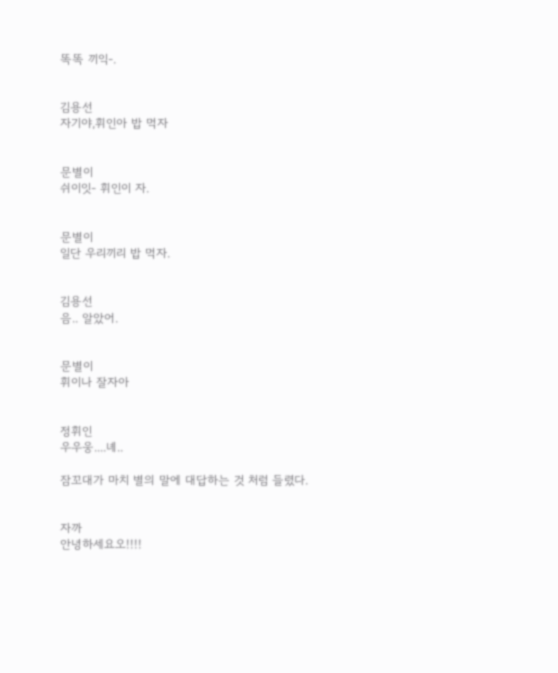똑똑 끼익-.


김용선
자기야,휘인아 밥 먹자


문별이
쉬이잇- 휘인이 자.


문별이
일단 우리끼리 밥 먹자.


김용선
음.. 알았어.


문별이
휘이나 잘자아


정휘인
우우웅....녜..

잠꼬대가 마치 별의 말에 대답하는 것 처럼 들렸다.


자까
안녕하세요오!!!!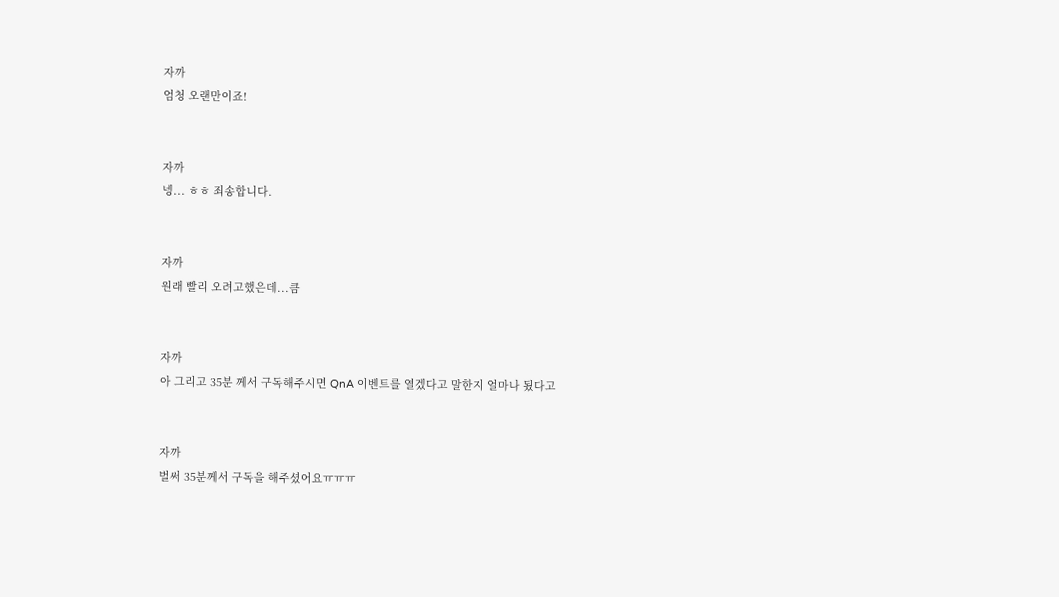자까
엄청 오랜만이죠!


자까
넹... ㅎㅎ 죄송합니다.


자까
원래 빨리 오려고했은데...큼


자까
아 그리고 35분 께서 구독해주시면 QnA 이벤트를 열겠다고 말한지 얼마나 됬다고


자까
벌써 35분께서 구독을 해주셨어요ㅠㅠㅠ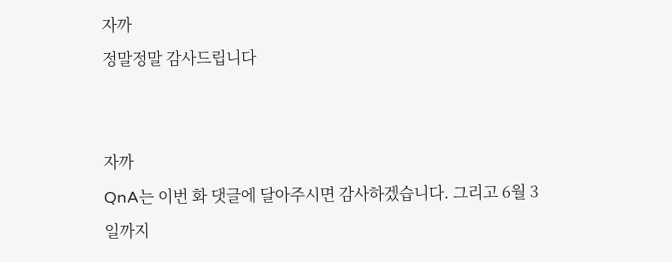자까
정말정말 감사드립니다


자까
QnA는 이번 화 댓글에 달아주시면 감사하겠습니다. 그리고 6월 3일까지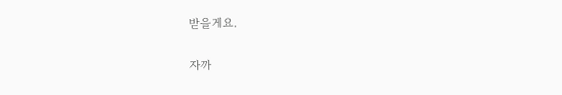받을게요.


자까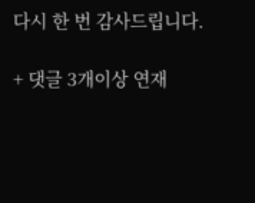다시 한 번 감사드립니다.

+ 댓글 3개이상 연재